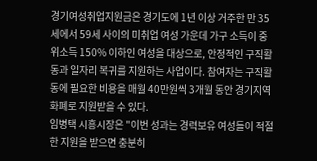경기여성취업지원금은 경기도에 1년 이상 거주한 만 35세에서 59세 사이의 미취업 여성 가운데 가구 소득이 중위소득 150% 이하인 여성을 대상으로, 안정적인 구직활동과 일자리 복귀를 지원하는 사업이다. 참여자는 구직활동에 필요한 비용을 매월 40만원씩 3개월 동안 경기지역화폐로 지원받을 수 있다.
임병택 시흥시장은 "이번 성과는 경력보유 여성들이 적절한 지원을 받으면 충분히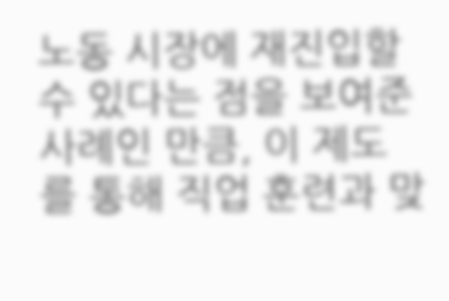노동 시장에 재진입할 수 있다는 점을 보여준 사례인 만큼, 이 제도를 통해 직업 훈련과 맞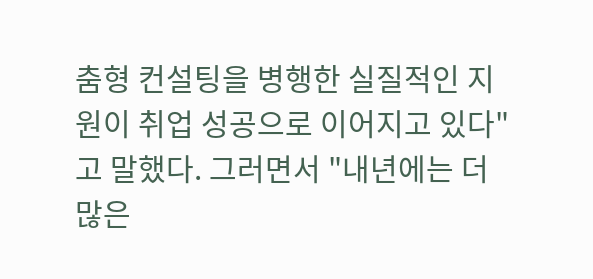춤형 컨설팅을 병행한 실질적인 지원이 취업 성공으로 이어지고 있다"고 말했다. 그러면서 "내년에는 더 많은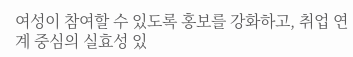여성이 참여할 수 있도록 홍보를 강화하고, 취업 연계 중심의 실효성 있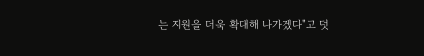는 지원을 더욱 확대해 나가겠다"고 덧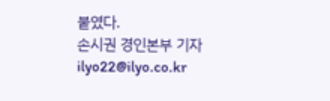붙였다.
손시권 경인본부 기자 ilyo22@ilyo.co.kr